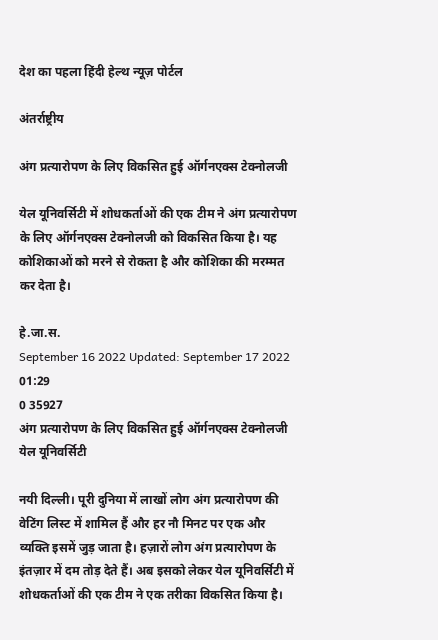देश का पहला हिंदी हेल्थ न्यूज़ पोर्टल

अंतर्राष्ट्रीय

अंग प्रत्यारोपण के लिए विकसित हुई ऑर्गनएक्स टेक्नोलजी

येल यूनिवर्सिटी में शोधकर्ताओं की एक टीम ने अंग प्रत्यारोपण के लिए ऑर्गनएक्स टेक्नोलजी को विकसित किया है। यह कोशिकाओं को मरने से रोकता है और कोशिका की मरम्मत कर देता है।

हे.जा.स.
September 16 2022 Updated: September 17 2022 01:29
0 35927
अंग प्रत्यारोपण के लिए विकसित हुई ऑर्गनएक्स टेक्नोलजी येल यूनिवर्सिटी

नयी दिल्ली। पूरी दुनिया में लाखों लोग अंग प्रत्यारोपण की वेटिंग लिस्ट में शामिल हैं और हर नौ मिनट पर एक और व्यक्ति इसमें जुड़ जाता है। हज़ारों लोग अंग प्रत्यारोपण के इंतज़ार में दम तोड़ देते हैं। अब इसको लेकर येल यूनिवर्सिटी में शोधकर्ताओं की एक टीम ने एक तरीका विकसित किया है।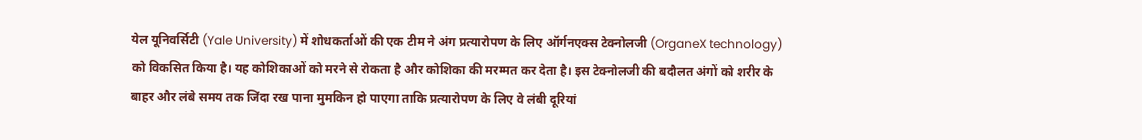येल यूनिवर्सिटी (Yale University) में शोधकर्ताओं की एक टीम ने अंग प्रत्यारोपण के लिए ऑर्गनएक्स टेक्नोलजी (OrganeX technology) को विकसित किया है। यह कोशिकाओं को मरने से रोकता है और कोशिका की मरम्मत कर देता है। इस टेक्नोलजी की बदौलत अंगों को शरीर के बाहर और लंबे समय तक जिंदा रख पाना मुमकिन हो पाएगा ताकि प्रत्यारोपण के लिए वे लंबी दूरियां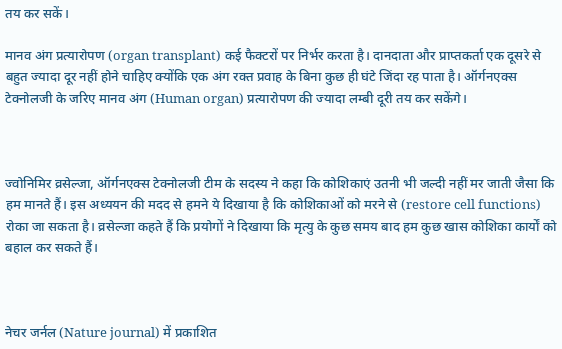तय कर सकें।

मानव अंग प्रत्यारोपण (organ transplant) कई फैक्टरों पर निर्भर करता है। दानदाता और प्राप्तकर्ता एक दूसरे से बहुत ज्यादा दूर नहीं होने चाहिए क्योंकि एक अंग रक्त प्रवाह के बिना कुछ ही घंटे जिंदा रह पाता है। ऑर्गनएक्स टेक्नोलजी के जरिए मानव अंग (Human organ) प्रत्यारोपण की ज्यादा लम्बी दूरी तय कर सकेंगे।



ज्वोनिमिर व्रसेल्जा, ऑर्गनएक्स टेक्नोलजी टीम के सदस्य ने कहा कि कोशिकाएं उतनी भी जल्दी नहीं मर जाती जैसा कि हम मानते हैं। इस अध्ययन की मदद से हमने ये दिखाया है कि कोशिकाओं को मरने से (restore cell functions) रोका जा सकता है। व्रसेल्जा कहते हैं कि प्रयोगों ने दिखाया कि मृत्यु के कुछ समय बाद हम कुछ खास कोशिका कार्यों को बहाल कर सकते हैं।



नेचर जर्नल (Nature journal) में प्रकाशित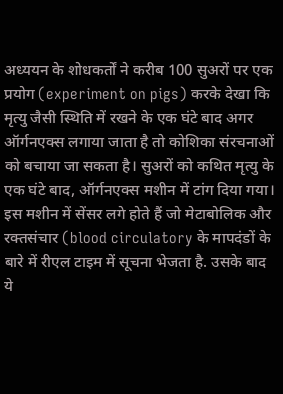अध्ययन के शोधकर्तों ने करीब 100 सुअरों पर एक प्रयोग (experiment on pigs) करके देखा कि मृत्यु जैसी स्थिति में रखने के एक घंटे बाद अगर ऑर्गनएक्स लगाया जाता है तो कोशिका संरचनाओं को बचाया जा सकता है। सुअरों को कथित मृत्यु के एक घंटे बाद, ऑर्गनएक्स मशीन में टांग दिया गया। इस मशीन में सेंसर लगे होते हैं जो मेटाबोलिक और रक्तसंचार (blood circulatory के मापदंडों के बारे में रीएल टाइम में सूचना भेजता है. उसके बाद ये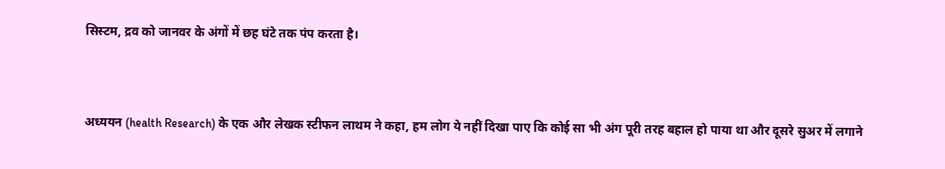सिस्टम, द्रव को जानवर के अंगों में छह घंटे तक पंप करता है।



अध्ययन (health Research) के एक और लेखक स्टीफन लाथम ने कहा, हम लोग ये नहीं दिखा पाए कि कोई सा भी अंग पूरी तरह बहाल हो पाया था और दूसरे सुअर में लगाने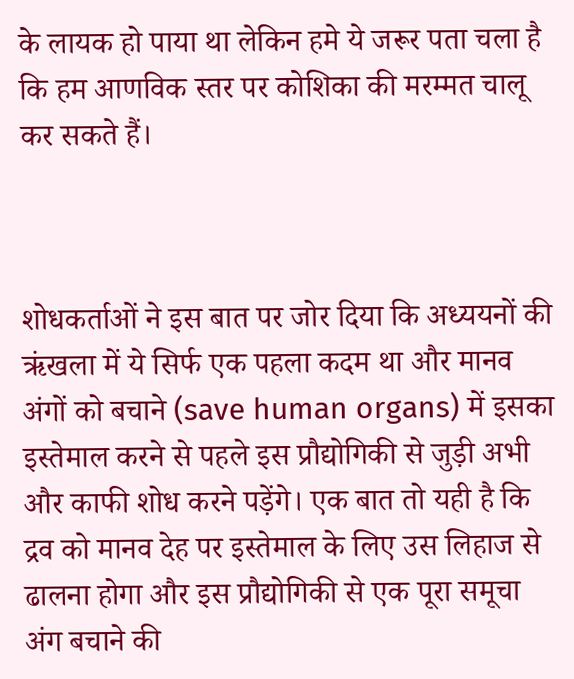के लायक हो पाया था लेकिन हमे ये जरूर पता चला है कि हम आणविक स्तर पर कोशिका की मरम्मत चालू कर सकते हैं।



शोधकर्ताओं ने इस बात पर जोर दिया कि अध्ययनों की ऋंखला में ये सिर्फ एक पहला कदम था और मानव अंगों को बचाने (save human organs) में इसका इस्तेमाल करने से पहले इस प्रौद्योगिकी से जुड़ी अभी और काफी शोध करने पड़ेंगे। एक बात तो यही है कि द्रव को मानव देह पर इस्तेमाल के लिए उस लिहाज से ढालना होगा और इस प्रौद्योगिकी से एक पूरा समूचा अंग बचाने की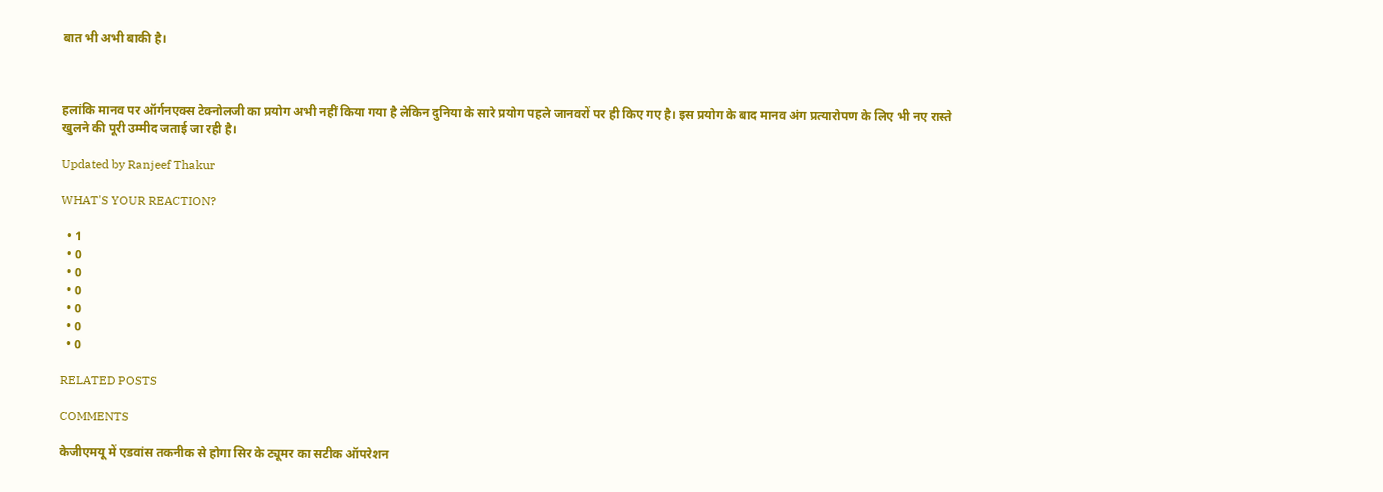बात भी अभी बाकी है।



हलांकि मानव पर ऑर्गनएक्स टेक्नोलजी का प्रयोग अभी नहीं किया गया है लेकिन दुनिया के सारे प्रयोग पहले जानवरों पर ही किए गए है। इस प्रयोग के बाद मानव अंग प्रत्यारोपण के लिए भी नए रास्ते खुलने की पूरी उम्मीद जताई जा रही है।

Updated by Ranjeef Thakur

WHAT'S YOUR REACTION?

  • 1
  • 0
  • 0
  • 0
  • 0
  • 0
  • 0

RELATED POSTS

COMMENTS

केजीएमयू में एडवांस तकनीक से होगा सिर के ट्यूमर का सटीक ऑपरेशन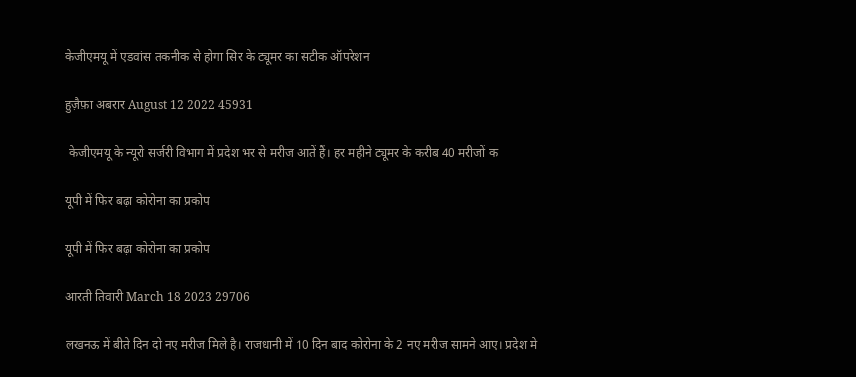केजीएमयू में एडवांस तकनीक से होगा सिर के ट्यूमर का सटीक ऑपरेशन

हुज़ैफ़ा अबरार August 12 2022 45931

 केजीएमयू के न्यूरो सर्जरी विभाग में प्रदेश भर से मरीज आतें हैं। हर महीने ट्यूमर के करीब 40 मरीजों क

यूपी में फिर बढ़ा कोरोना का प्रकोप

यूपी में फिर बढ़ा कोरोना का प्रकोप

आरती तिवारी March 18 2023 29706

लखनऊ में बीते दिन दो नए मरीज मिले है। राजधानी में 10 दिन बाद कोरोना के 2 नए मरीज सामने आए। प्रदेश मे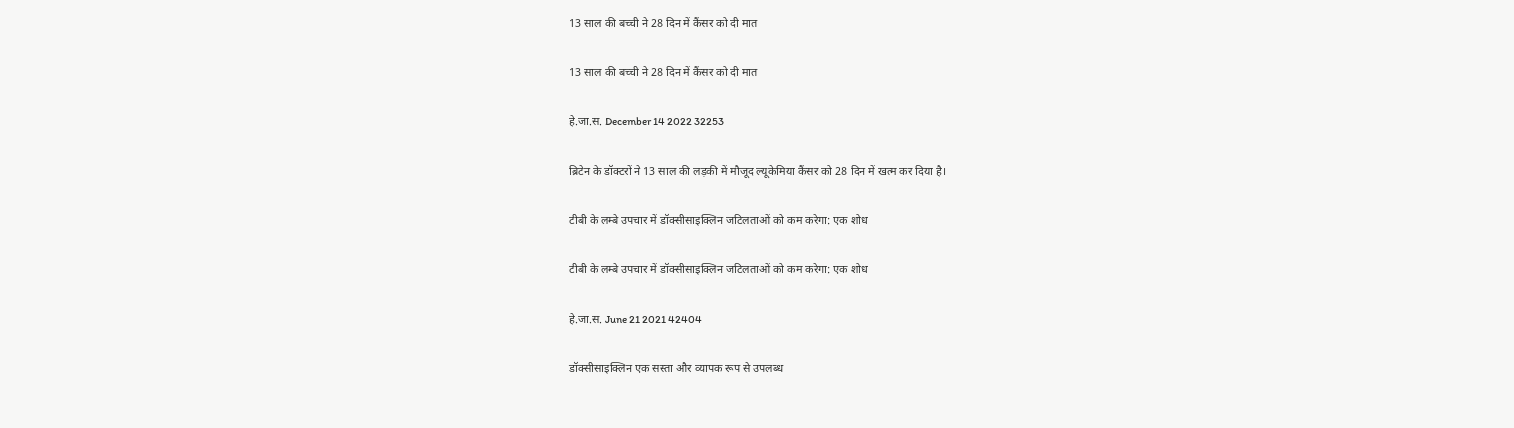13 साल की बच्ची ने 28 दिन में कैंसर को दी मात

13 साल की बच्ची ने 28 दिन में कैंसर को दी मात

हे.जा.स. December 14 2022 32253

ब्रिटेन के डॉक्टरों ने 13 साल की लड़की में मौजूद ल्यूकेमिया कैंसर को 28 दिन में खत्म कर दिया है।

टीबी के लम्बे उपचार में डॉक्सीसाइक्लिन जटिलताओं को कम करेगा: एक शोध

टीबी के लम्बे उपचार में डॉक्सीसाइक्लिन जटिलताओं को कम करेगा: एक शोध

हे.जा.स. June 21 2021 42404

डॉक्सीसाइक्लिन एक सस्ता और व्यापक रूप से उपलब्ध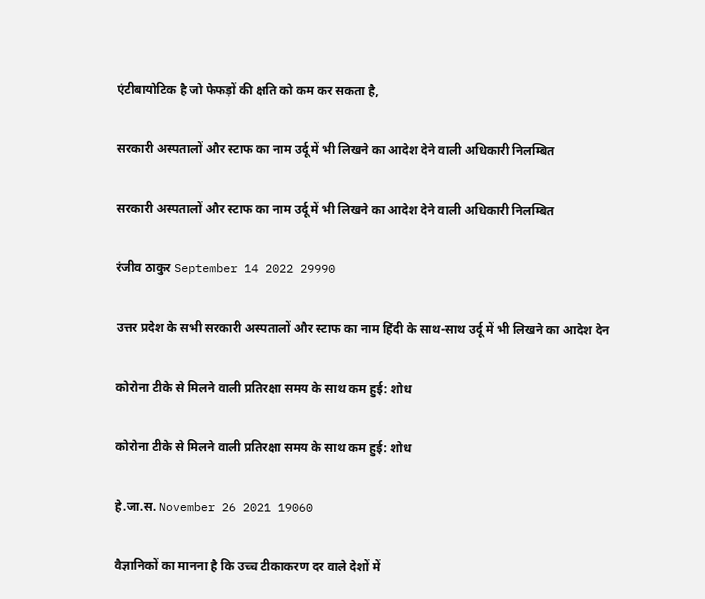एंटीबायोटिक है जो फेफड़ों की क्षति को कम कर सकता है,

सरकारी अस्पतालों और स्टाफ का नाम उर्दू में भी लिखने का आदेश देने वाली अधिकारी निलम्बित

सरकारी अस्पतालों और स्टाफ का नाम उर्दू में भी लिखने का आदेश देने वाली अधिकारी निलम्बित

रंजीव ठाकुर September 14 2022 29990

उत्तर प्रदेश के सभी सरकारी अस्पतालों और स्टाफ का नाम हिंदी के साथ-साथ उर्दू में भी लिखने का आदेश देन

कोरोना टीके से मिलने वाली प्रतिरक्षा समय के साथ कम हुई: शोध

कोरोना टीके से मिलने वाली प्रतिरक्षा समय के साथ कम हुई: शोध

हे.जा.स. November 26 2021 19060

वैज्ञानिकों का मानना है कि उच्च टीकाकरण दर वाले देशों में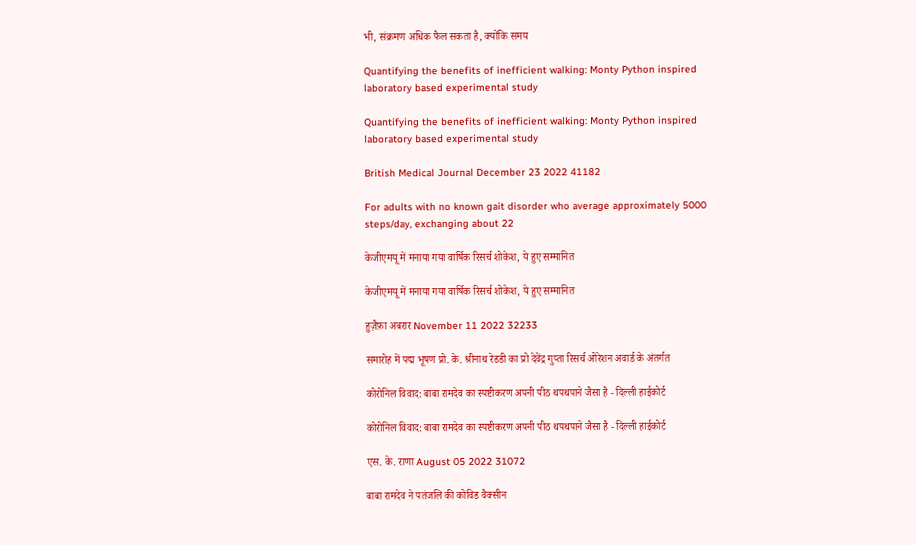भी, संक्रमण अधिक फैल सकता है, क्योंकि समय

Quantifying the benefits of inefficient walking: Monty Python inspired laboratory based experimental study

Quantifying the benefits of inefficient walking: Monty Python inspired laboratory based experimental study

British Medical Journal December 23 2022 41182

For adults with no known gait disorder who average approximately 5000 steps/day, exchanging about 22

केजीएमयू में मनाया गया वार्षिक रिसर्च शोकेश, ये हुए सम्मानित

केजीएमयू में मनाया गया वार्षिक रिसर्च शोकेश, ये हुए सम्मानित

हुज़ैफ़ा अबरार November 11 2022 32233

समारोह में पद्म भूषण प्रो. के. श्रीनाथ रेडडी का प्रो देवेंद्र गुप्ता रिसर्च ओरेशन अवार्ड के अंतर्गत

कोरोनिल विवाद: बाबा रामदेव का स्पष्टीकरण अपनी पीठ थपथपाने जैसा है - दिल्ली हाईकोर्ट

कोरोनिल विवाद: बाबा रामदेव का स्पष्टीकरण अपनी पीठ थपथपाने जैसा है - दिल्ली हाईकोर्ट

एस. के. राणा August 05 2022 31072

बाबा रामदेव ने पतंजलि की कोविड वैक्सीन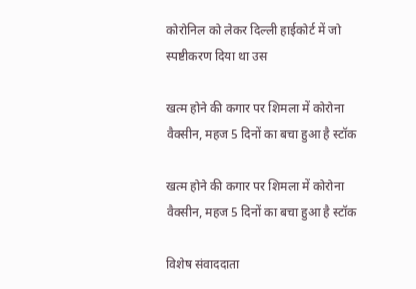कोरोनिल को लेकर दिल्ली हाईकोर्ट में जो स्पष्टीकरण दिया था उस

खत्म होने की कगार पर शिमला में कोरोना वैक्सीन, महज 5 दिनों का बचा हुआ है स्टॉक

खत्म होने की कगार पर शिमला में कोरोना वैक्सीन, महज 5 दिनों का बचा हुआ है स्टॉक

विशेष संवाददाता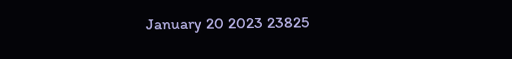January 20 2023 23825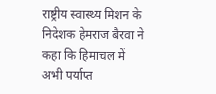राष्ट्रीय स्वास्थ्य मिशन के निदेशक हेमराज बैरवा ने कहा कि हिमाचल में अभी पर्याप्त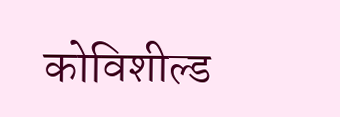कोविशील्ड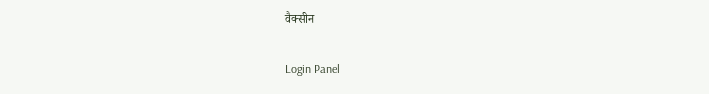वैक्सीन

Login Panel